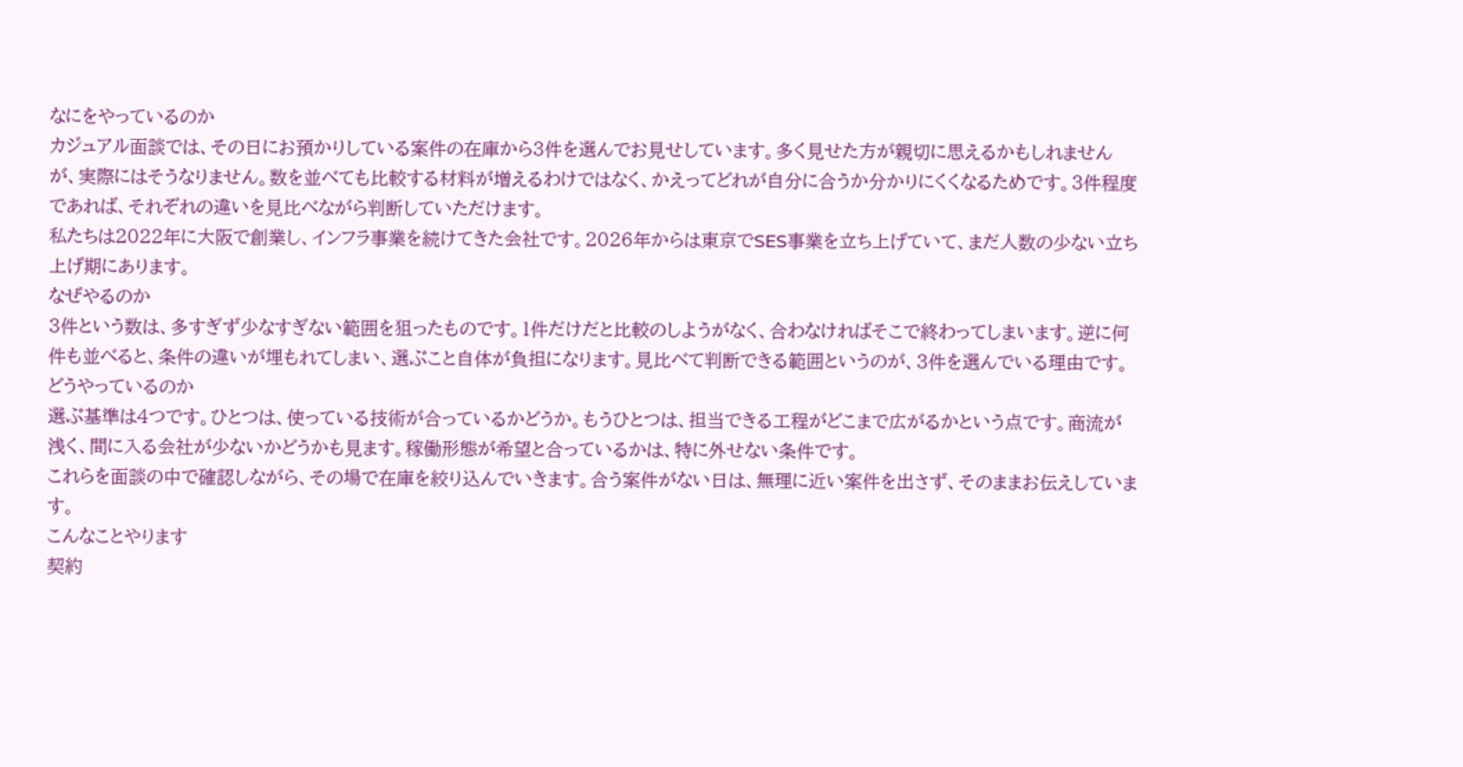なにをやっているのか
カジュアル面談では、その日にお預かりしている案件の在庫から3件を選んでお見せしています。多く見せた方が親切に思えるかもしれませんが、実際にはそうなりません。数を並べても比較する材料が増えるわけではなく、かえってどれが自分に合うか分かりにくくなるためです。3件程度であれば、それぞれの違いを見比べながら判断していただけます。
私たちは2022年に大阪で創業し、インフラ事業を続けてきた会社です。2026年からは東京でSES事業を立ち上げていて、まだ人数の少ない立ち上げ期にあります。
なぜやるのか
3件という数は、多すぎず少なすぎない範囲を狙ったものです。1件だけだと比較のしようがなく、合わなければそこで終わってしまいます。逆に何件も並べると、条件の違いが埋もれてしまい、選ぶこと自体が負担になります。見比べて判断できる範囲というのが、3件を選んでいる理由です。
どうやっているのか
選ぶ基準は4つです。ひとつは、使っている技術が合っているかどうか。もうひとつは、担当できる工程がどこまで広がるかという点です。商流が浅く、間に入る会社が少ないかどうかも見ます。稼働形態が希望と合っているかは、特に外せない条件です。
これらを面談の中で確認しながら、その場で在庫を絞り込んでいきます。合う案件がない日は、無理に近い案件を出さず、そのままお伝えしています。
こんなことやります
契約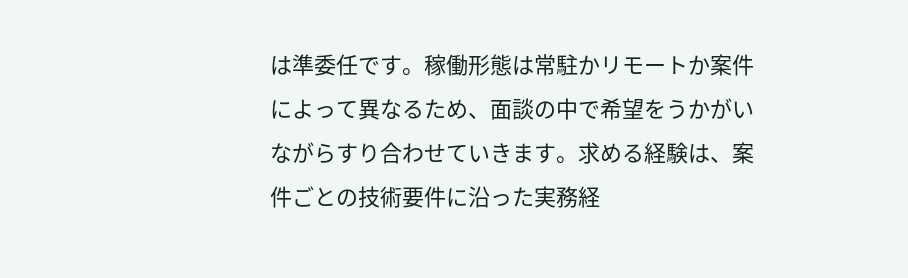は準委任です。稼働形態は常駐かリモートか案件によって異なるため、面談の中で希望をうかがいながらすり合わせていきます。求める経験は、案件ごとの技術要件に沿った実務経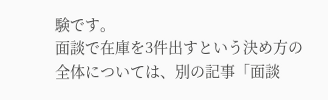験です。
面談で在庫を3件出すという決め方の全体については、別の記事「面談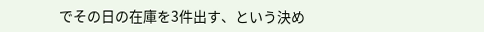でその日の在庫を3件出す、という決め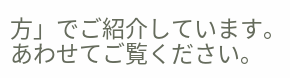方」でご紹介しています。あわせてご覧ください。